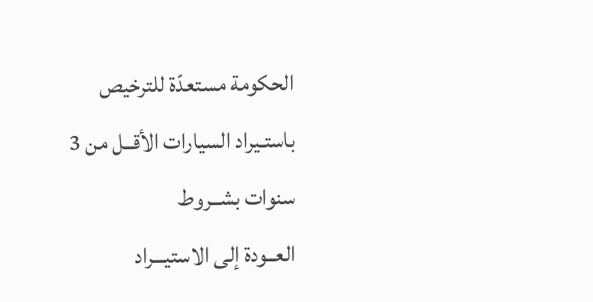الحكومة مستعدّة للترخيص باستـيراد السيارات الأقــل من 3 سنوات بشــروط
العــودة إلى الاستيـــراد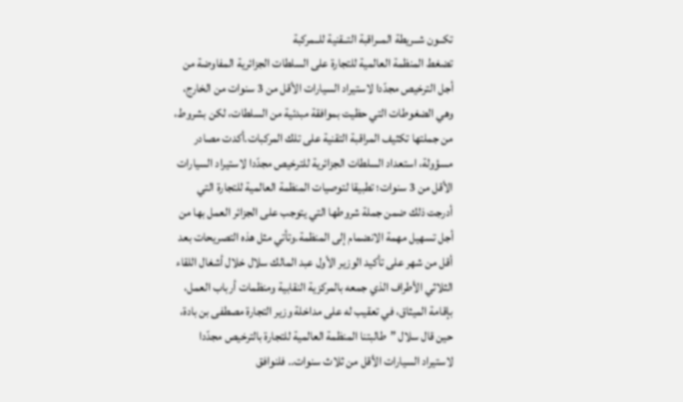تكــون شــريطة المــراقبة التــقنية للــمركبة
تضغط المنظمة العالمية للتجارة على السلطات الجزائرية المفاوضة من أجل الترخيص مجدّدا لاستيراد السيارات الأقل من 3 سنوات من الخارج، وهي الضغوطات التي حظيت بموافقة مبدئية من السلطات، لكن بشروط، من جملتها تكثيف المراقبة التقنية على تلك المركبات.أكدت مصادر مسؤولة، استعداد السلطات الجزائرية للترخيص مجدّدا لاستيراد السيارات الأقل من 3 سنوات؛ تطبيقا لتوصيات المنظمة العالمية للتجارة التي أدرجت ذلك ضمن جملة شروطها التي يتوجب على الجزائر العمل بها من أجل تسهيل مهمة الانضمام إلى المنظمة.وتأتي مثل هذه التصريحات بعد أقل من شهر على تأكيد الوزير الأول عبد المالك سلال خلال أشغال اللقاء الثلاثي الأطراف الذي جمعه بالمركزية النقابية ومنظمات أرباب العمل، بإقامة الميثاق، في تعقيب له على مداخلة وزير التجارة مصطفى بن بادة، حين قال سلال ”طالبتنا المنظمة العالمية للتجارة بالترخيص مجدّدا لاستيراد السيارات الأقل من ثلاث سنوات.. فلنوافق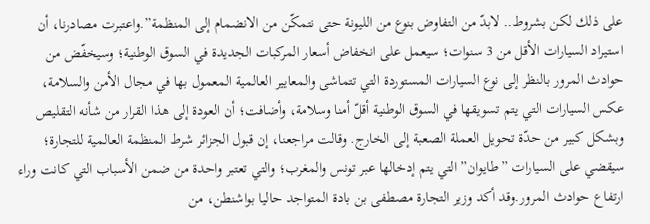على ذلك لكن بشروط.. لابدّ من التفاوض بنوع من الليونة حتى نتمكّن من الانضمام إلى المنظمة”.واعتبرت مصادرنا، أن استيراد السيارات الأقل من 3 سنوات؛ سيعمل على انخفاض أسعار المركبات الجديدة في السوق الوطنية؛ وسيخفّض من حوادث المرور بالنظر إلى نوع السيارات المستوردة التي تتماشى والمعايير العالمية المعمول بها في مجال الأمن والسلامة، عكس السيارات التي يتم تسويقها في السوق الوطنية أقلّ أمنا وسلامة، وأضافت؛ أن العودة إلى هذا القرار من شأنه التقليص وبشكل كبير من حدّة تحويل العملة الصعبة إلى الخارج. وقالت مراجعنا، إن قبول الجزائر شرط المنظمة العالمية للتجارة؛ سيقضي على السيارات ”طايوان” التي يتم إدخالها عبر تونس والمغرب؛ والتي تعتبر واحدة من ضمن الأسباب التي كانت وراء ارتفاع حوادث المرور.وقد أكد وزير التجارة مصطفى بن بادة المتواجد حاليا بواشنطن، من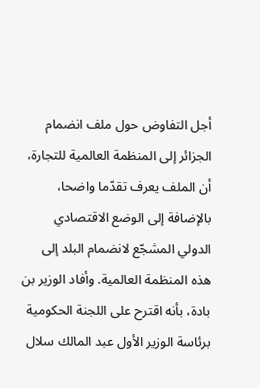أجل التفاوض حول ملف انضمام الجزائر إلى المنظمة العالمية للتجارة، أن الملف يعرف تقدّما واضحا، بالإضافة إلى الوضع الاقتصادي الدولي المشجّع لانضمام البلد إلى هذه المنظمة العالمية. وأفاد الوزير بن بادة، بأنه اقترح على اللجنة الحكومية برئاسة الوزير الأول عبد المالك سلال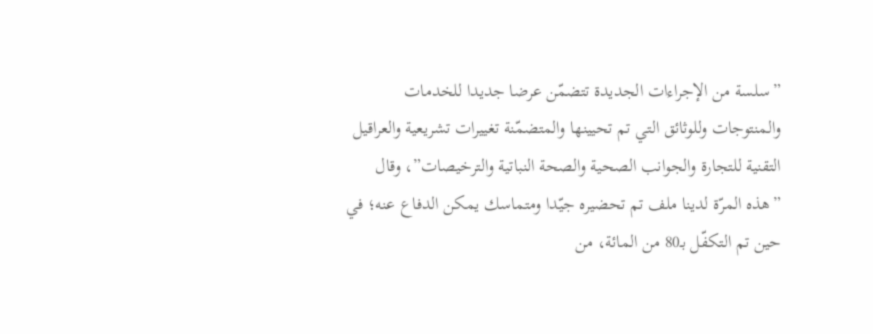”سلسة من الإجراءات الجديدة تتضمّن عرضا جديدا للخدمات والمنتوجات وللوثائق التي تم تحيينها والمتضمّنة تغييرات تشريعية والعراقيل التقنية للتجارة والجوانب الصحية والصحة النباتية والترخيصات”، وقال ”هذه المرّة لدينا ملف تم تحضيره جيّدا ومتماسك يمكن الدفاع عنه؛ في حين تم التكفّل بـ80 من المائة، من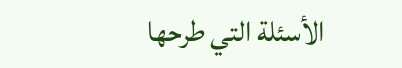الأسئلة التي طرحها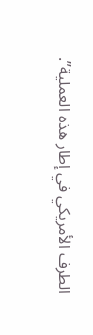الطرف الأمريكي في إطار هذه العملية”.